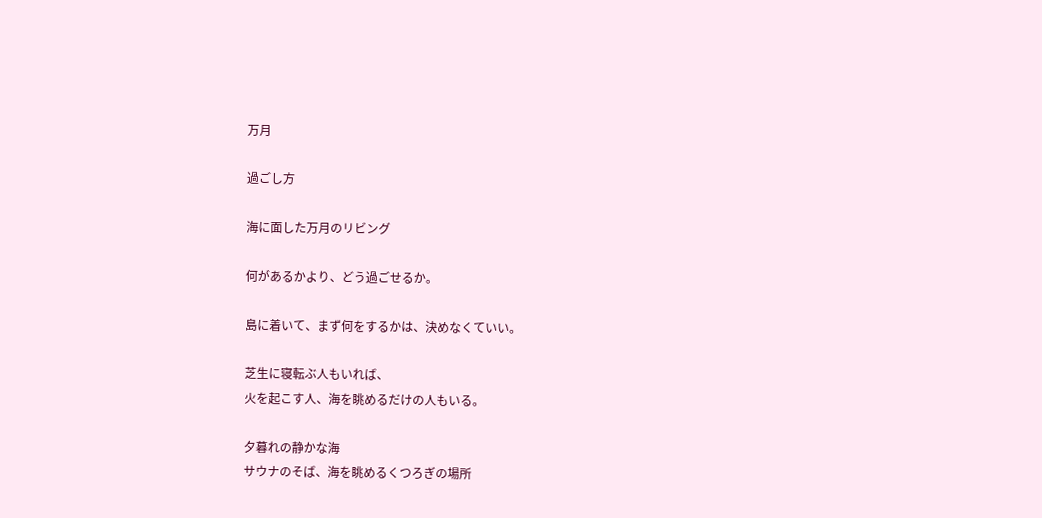万月

過ごし方

海に面した万月のリビング

何があるかより、どう過ごせるか。

島に着いて、まず何をするかは、決めなくていい。

芝生に寝転ぶ人もいれば、
火を起こす人、海を眺めるだけの人もいる。

夕暮れの静かな海
サウナのそば、海を眺めるくつろぎの場所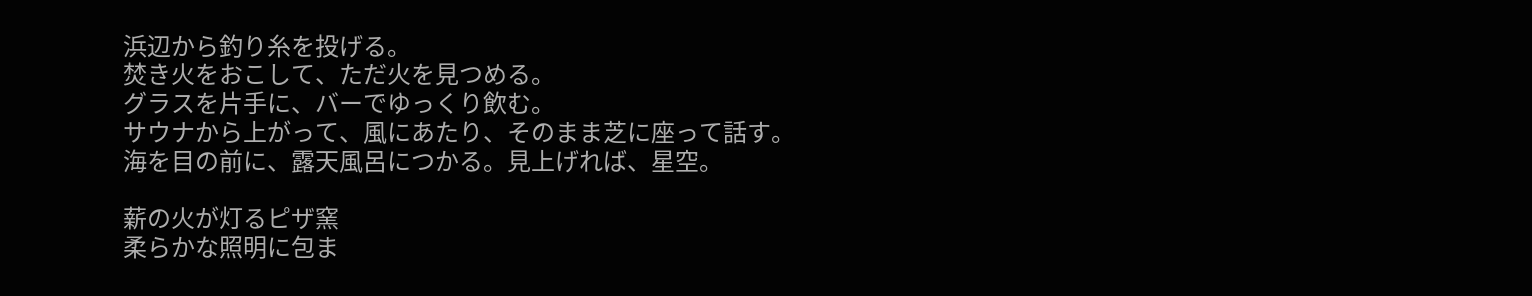浜辺から釣り糸を投げる。
焚き火をおこして、ただ火を見つめる。
グラスを片手に、バーでゆっくり飲む。
サウナから上がって、風にあたり、そのまま芝に座って話す。
海を目の前に、露天風呂につかる。見上げれば、星空。

薪の火が灯るピザ窯
柔らかな照明に包ま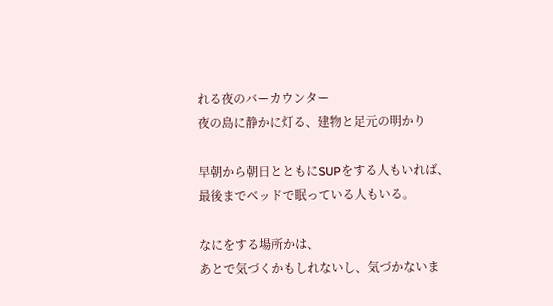れる夜のバーカウンター
夜の島に静かに灯る、建物と足元の明かり

早朝から朝日とともにSUPをする人もいれば、
最後までベッドで眠っている人もいる。

なにをする場所かは、
あとで気づくかもしれないし、気づかないま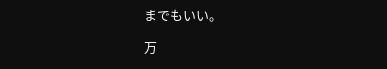までもいい。

万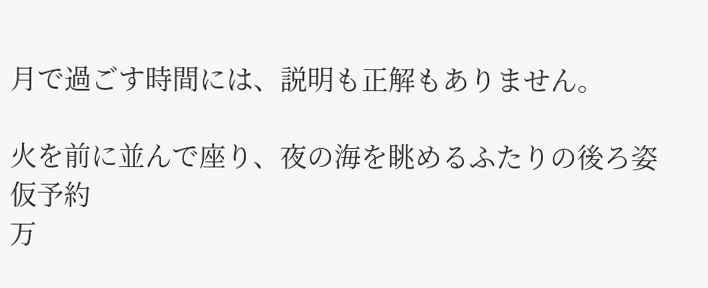月で過ごす時間には、説明も正解もありません。

火を前に並んで座り、夜の海を眺めるふたりの後ろ姿
仮予約
万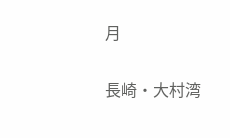月

長崎・大村湾